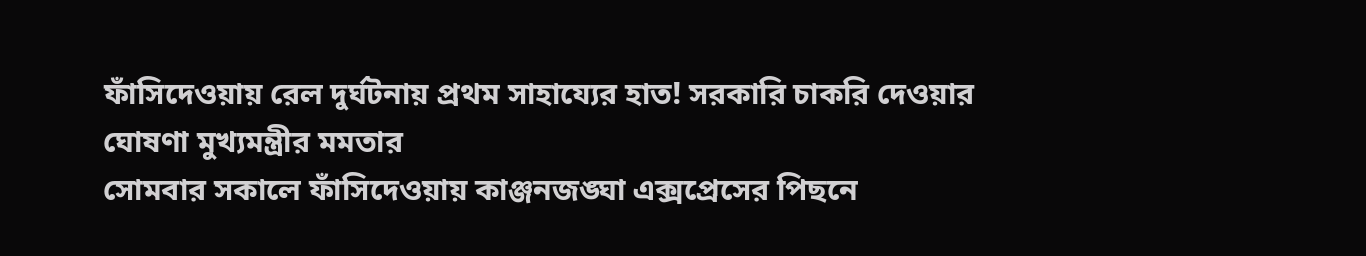ফাঁসিদেওয়ায় রেল দুর্ঘটনায় প্রথম সাহায্যের হাত! সরকারি চাকরি দেওয়ার ঘোষণা মুখ্যমন্ত্রীর মমতার
সোমবার সকালে ফাঁসিদেওয়ায় কাঞ্জনজঙ্ঘা এক্সপ্রেসের পিছনে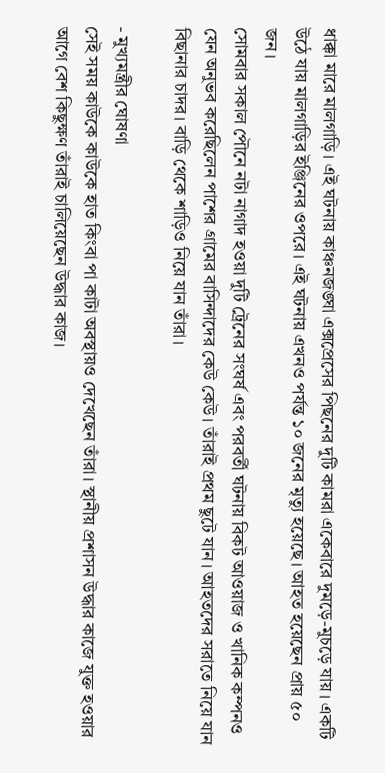ধাক্কা মারে মালগাড়ি। এই ঘটনায় কাঞ্চনজঙ্ঘা এক্সপ্রেসের পিছনের দুটি কামরা একেবারে দুমড়ে-মুচড়ে যায়। একটি উঠে যায় মালগাড়ির ইঞ্জিনের ওপরে। এই ঘটনায় এখনও পর্যন্ত ১০ জনের মৃত্যু হয়েছে। আহত হয়েছেন প্রায় ৫০ জন।
সোমবার সকাল পৌনে নটা নাগাদ হওয়া দুটি ট্রেনের সংঘর্ষ এবং পরবর্তী ঘটনায় বিকট আওয়াজ ও খানিক কম্পনও যেন অনুভব করেছিলেন পাশের গ্রামের বাসিন্দাদের কেউ কেউ। তাঁরাই প্রথম ছুটে যান। আহতদের সরাতে নিয়ে যান বিছানার চাদর। বাড়ি থেকে শাড়িও নিয়ে যান তাঁরা।

- মুখ্যমন্ত্রীর ঘোষণা
সেই সময় কাউকে কাউকে হাত কিংবা পা কাটা অবস্থায়ও দেখেছেন তাঁরা। স্থানীয় প্রশাসন উদ্ধার কাজে যুক্ত হওয়ার আগে বেশ কিছুক্ষণ তাঁরাই চালিয়েছেন উদ্ধার কাজ।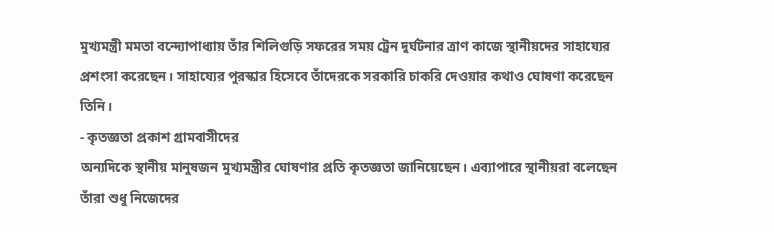মুখ্যমন্ত্রী মমতা বন্দ্যোপাধ্যায় তাঁর শিলিগুড়ি সফরের সময় ট্রেন দুর্ঘটনার ত্রাণ কাজে স্থানীয়দের সাহায্যের প্রশংসা করেছেন। সাহায্যের পুরস্কার হিসেবে তাঁদেরকে সরকারি চাকরি দেওয়ার কথাও ঘোষণা করেছেন তিনি।
- কৃতজ্ঞতা প্রকাশ গ্রামবাসীদের
অন্যদিকে স্থানীয় মানুষজন মুখ্যমন্ত্রীর ঘোষণার প্রতি কৃতজ্ঞতা জানিয়েছেন। এব্যাপারে স্থানীয়রা বলেছেন তাঁরা শুধু নিজেদের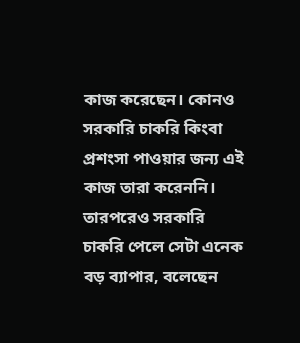কাজ করেছেন। কোনও সরকারি চাকরি কিংবা প্রশংসা পাওয়ার জন্য এই কাজ তারা করেননি। তারপরেও সরকারি চাকরি পেলে সেটা এনেক বড় ব্যাপার, বলেছেন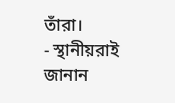তাঁরা।
- স্থানীয়রাই জানান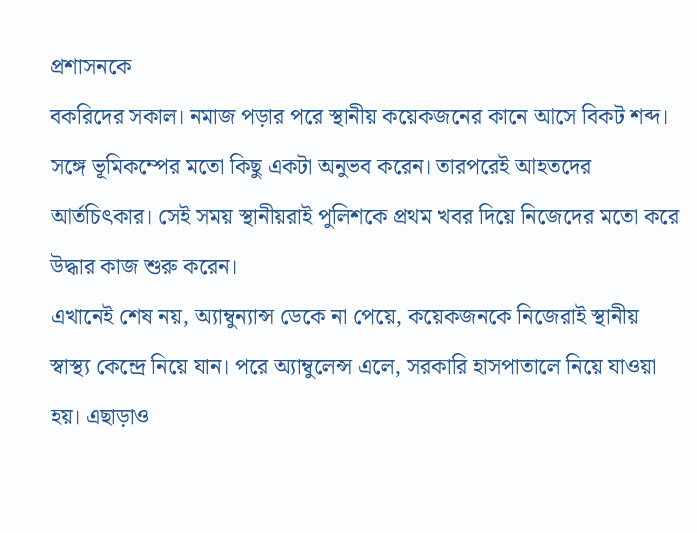প্রশাসনকে
বকরিদের সকাল। নমাজ পড়ার পরে স্থানীয় কয়েকজনের কানে আসে বিকট শব্দ। সঙ্গে ভূমিকম্পের মতো কিছু একটা অনুভব করেন। তারপরেই আহতদের আর্তচিৎকার। সেই সময় স্থানীয়রাই পুলিশকে প্রথম খবর দিয়ে নিজেদের মতো করে উদ্ধার কাজ শুরু করেন।
এখানেই শেষ নয়, অ্যাম্বুন্যান্স ডেকে না পেয়ে, কয়েকজনকে নিজেরাই স্থানীয় স্বাস্থ্য কেন্দ্রে নিয়ে যান। পরে অ্যাম্বুলেন্স এলে, সরকারি হাসপাতালে নিয়ে যাওয়া হয়। এছাড়াও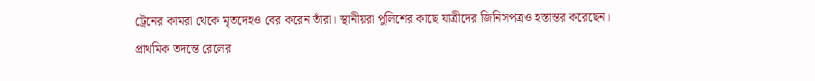ট্রেনের কামরা থেকে মৃতদেহও বের করেন তাঁরা। স্থানীয়রা পুলিশের কাছে যাত্রীদের জিনিসপত্রও হস্তান্তর করেছেন।
প্রাথমিক তদন্তে রেলের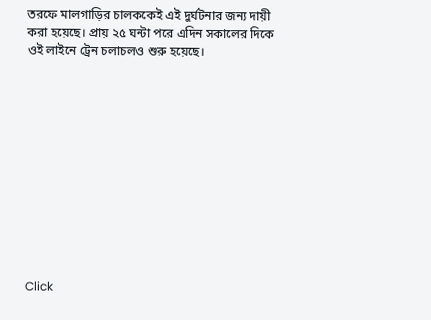তরফে মালগাড়ির চালককেই এই দুর্ঘটনার জন্য দায়ী করা হয়েছে। প্রায় ২৫ ঘন্টা পরে এদিন সকালের দিকে ওই লাইনে ট্রেন চলাচলও শুরু হয়েছে।












Click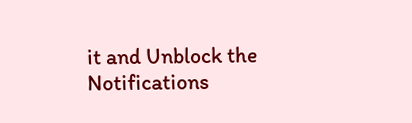it and Unblock the Notifications